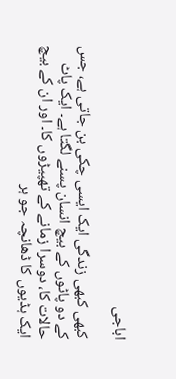اباجی

کبھی کبھی زندگی ایک ایسی چکی بن جاتی ہے، جس کے دو پاٹوں کے بیچ انسان پسنے لگتا ہے۔ ایک پاٹ حالات کا، دوسرا زمانے کے تھپیڑوں کا۔ اور ان کے بیچ ایک ہڈیوں کا ڈھانچہ جو ہر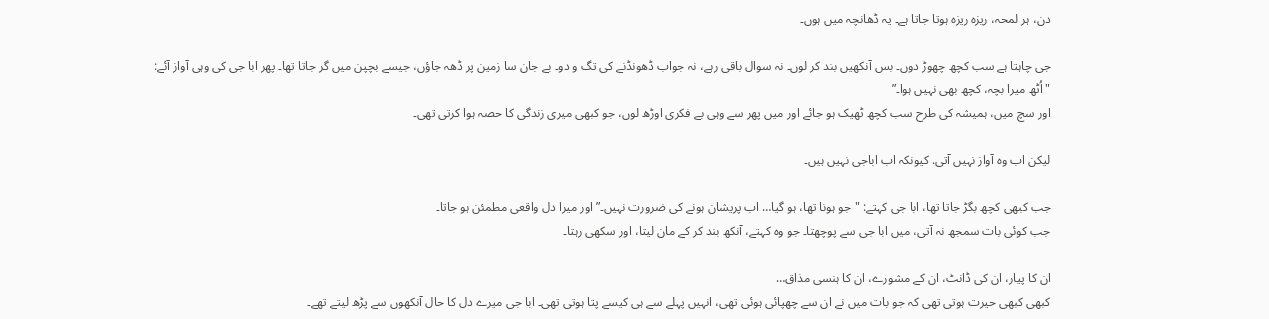دن، ہر لمحہ، ریزہ ریزہ ہوتا جاتا ہے۔ یہ ڈھانچہ میں ہوں۔

جی چاہتا ہے سب کچھ چھوڑ دوں۔ بس آنکھیں بند کر لوں۔ نہ سوال باقی رہے، نہ جواب ڈھونڈنے کی تگ و دو۔ بے جان سا زمین پر ڈھہ جاؤں، جیسے بچپن میں گر جاتا تھا۔ پھر ابا جی کی وہی آواز آئے:
"اُٹھ میرا بچہ، کچھ بھی نہیں ہوا۔”
اور سچ میں، ہمیشہ کی طرح سب کچھ ٹھیک ہو جائے اور میں پھر سے وہی بے فکری اوڑھ لوں، جو کبھی میری زندگی کا حصہ ہوا کرتی تھی۔

لیکن اب وہ آواز نہیں آتی. کیونکہ اب اباجی نہیں ہیں۔

جب کبھی کچھ بگڑ جاتا تھا، ابا جی کہتے: "جو ہونا تھا، ہو گیا… اب پریشان ہونے کی ضرورت نہیں۔” اور میرا دل واقعی مطمئن ہو جاتا۔
جب کوئی بات سمجھ نہ آتی، میں ابا جی سے پوچھتا۔ جو وہ کہتے، آنکھ بند کر کے مان لیتا، اور سکھی رہتا۔

ان کا پیار، ان کی ڈانٹ، ان کے مشورے، ان کا ہنسی مذاق…
کبھی کبھی حیرت ہوتی تھی کہ جو بات میں نے ان سے چھپائی ہوئی تھی، انہیں پہلے سے ہی کیسے پتا ہوتی تھی۔ ابا جی میرے دل کا حال آنکھوں سے پڑھ لیتے تھے۔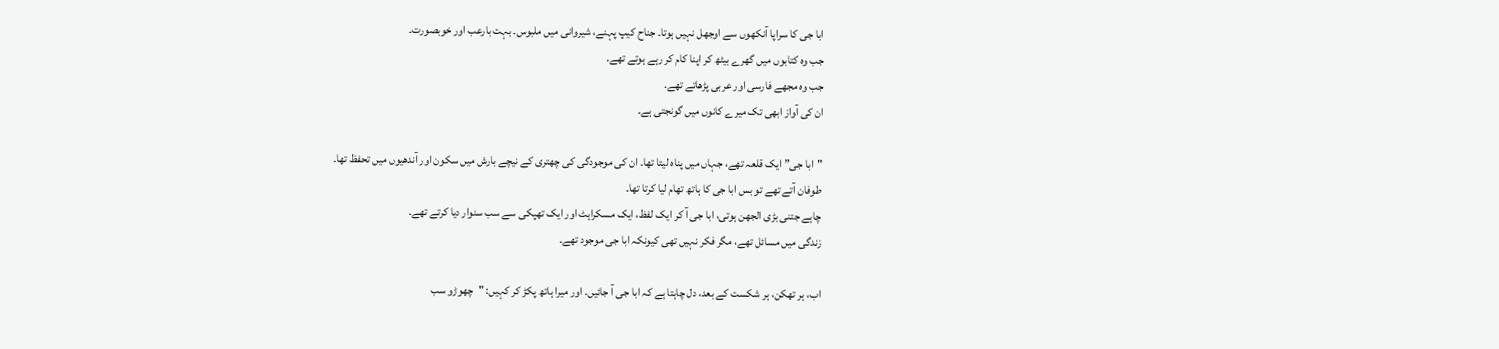ابا جی کا سراپا آنکھوں سے اوجھل نہیں ہوتا۔ جناح کیپ پہنے، شیروانی میں ملبوس۔ بہت بارعب اور خوبصورت۔
جب وہ کتابوں میں گھرے بیٹھ کر اپنا کام کر رہے ہوتے تھے.
جب وہ مجھے فارسی اور عربی پڑھاتے تھے.
ان کی آواز ابھی تک میرے کانوں میں گونجتی ہے۔

"ابا جی” ایک قلعہ تھے، جہاں میں پناہ لیتا تھا۔ ان کی موجودگی کی چھتری کے نیچے بارش میں سکون اور آندھیوں میں تحفظ تھا۔
طوفان آتے تھے تو بس ابا جی کا ہاتھ تھام لیا کرتا تھا۔
چاہے جتنی بڑی الجھن ہوتی، ابا جی آ کر ایک لفظ، ایک مسکراہٹ اور ایک تھپکی سے سب سنوار دیا کرتے تھے۔
زندگی میں مسائل تھے، مگر فکر نہیں تھی کیونکہ ابا جی موجود تھے۔

اب، ہر تھکن، ہر شکست کے بعد، دل چاہتا ہے کہ ابا جی آ جائیں. اور میرا ہاتھ پکڑ کر کہیں: "چھوڑو سب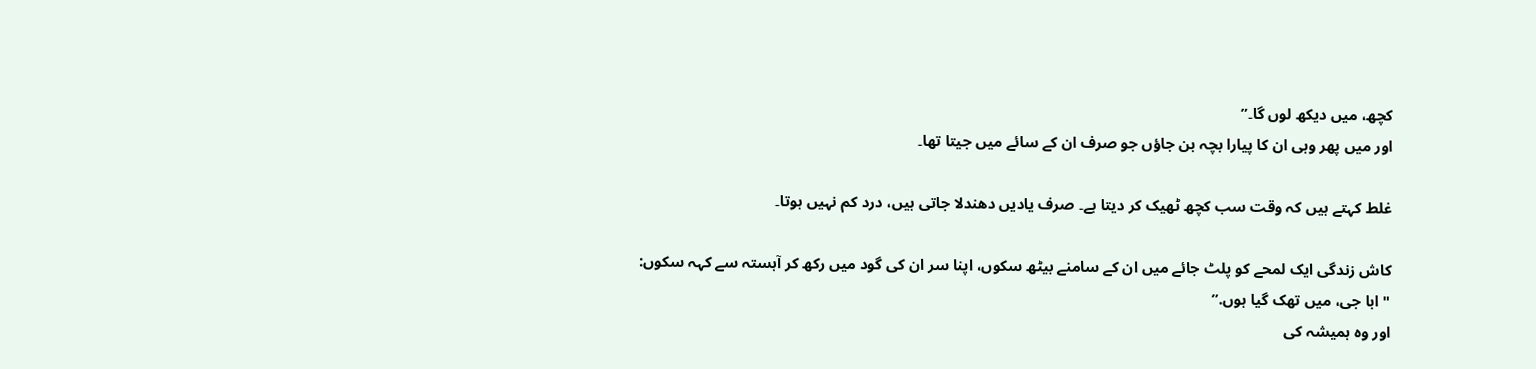کچھ، میں دیکھ لوں گا۔”
اور میں پھر وہی ان کا پیارا بچہ بن جاؤں جو صرف ان کے سائے میں جیتا تھا۔

غلط کہتے ہیں کہ وقت سب کچھ ٹھیک کر دیتا ہے۔ صرف یادیں دھندلا جاتی ہیں، درد کم نہیں ہوتا۔

کاش زندگی ایک لمحے کو پلٹ جائے میں ان کے سامنے بیٹھ سکوں، اپنا سر ان کی گود میں رکھ کر آہستہ سے کہہ سکوں:
"ابا جی، میں تھک گیا ہوں.”
اور وہ ہمیشہ کی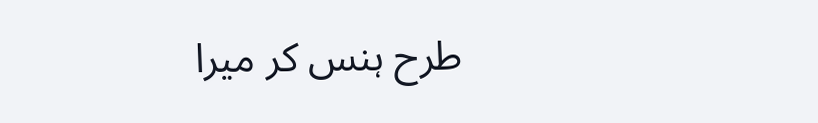طرح ہنس کر میرا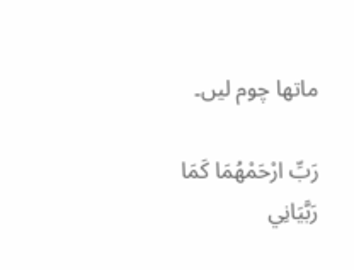ماتھا چوم لیں۔

رَبِّ ارْحَمْهُمَا كَمَا رَبَّيَانِي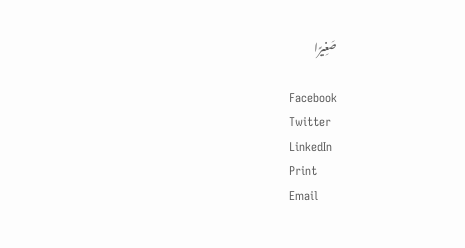صَغِيرًا

Facebook
Twitter
LinkedIn
Print
Email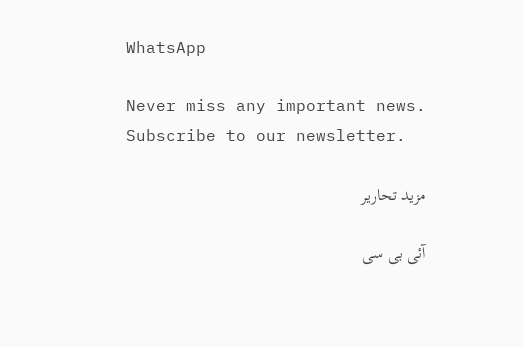WhatsApp

Never miss any important news. Subscribe to our newsletter.

مزید تحاریر

آئی بی سی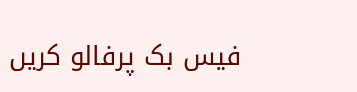فیس بک پرفالو کریں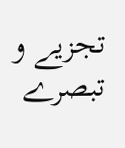تجزیے و تبصرے